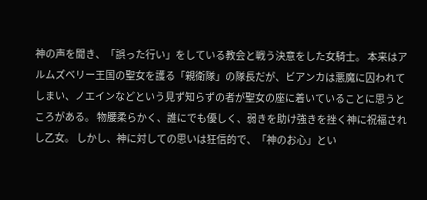神の声を聞き、「誤った行い」をしている教会と戦う決意をした女騎士。 本来はアルムズベリー王国の聖女を護る「親衛隊」の隊長だが、ビアンカは悪魔に囚われてしまい、ノエインなどという見ず知らずの者が聖女の座に着いていることに思うところがある。 物腰柔らかく、誰にでも優しく、弱きを助け強きを挫く神に祝福されし乙女。 しかし、神に対しての思いは狂信的で、「神のお心」とい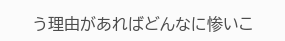う理由があればどんなに惨いこ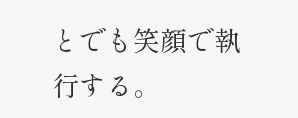とでも笑顔で執行する。